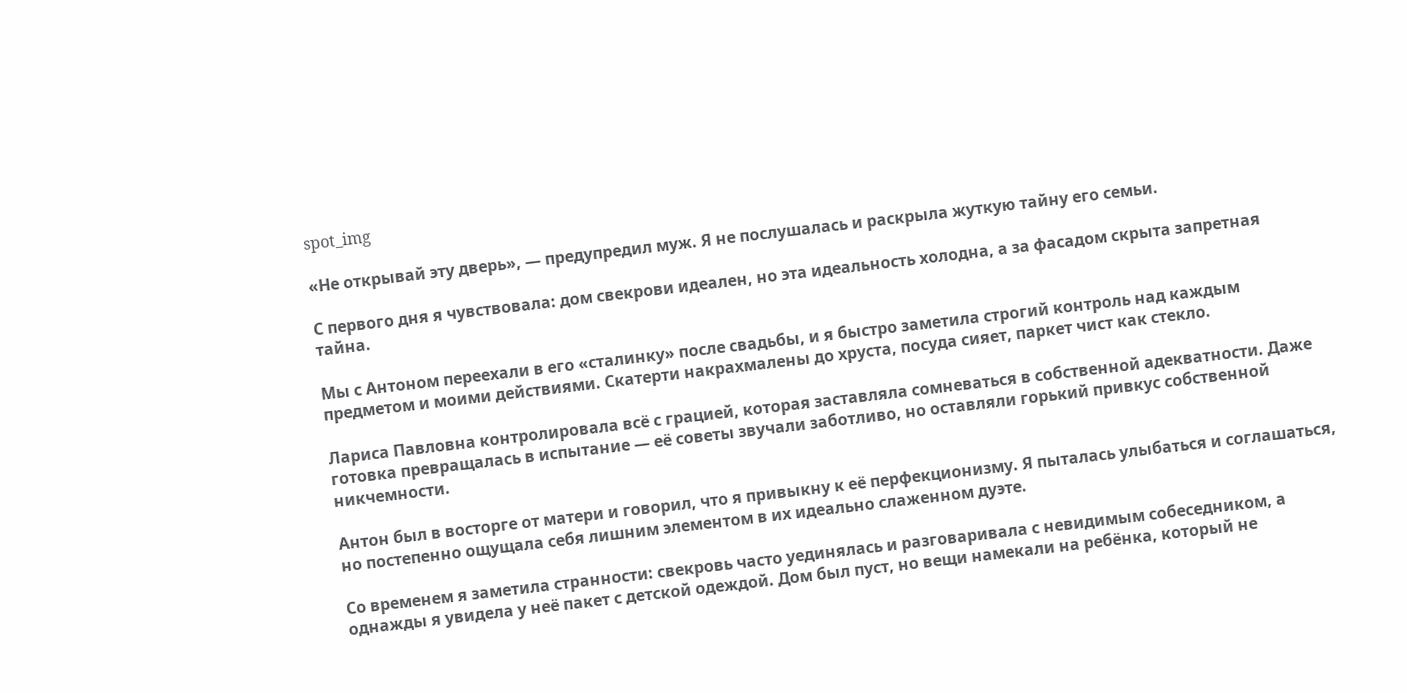spot_img

«Не открывай эту дверь», — предупредил муж. Я не послушалась и раскрыла жуткую тайну его семьи.

С первого дня я чувствовала: дом свекрови идеален, но эта идеальность холодна, а за фасадом скрыта запретная тайна.

Мы с Антоном переехали в его «сталинку» после свадьбы, и я быстро заметила строгий контроль над каждым предметом и моими действиями. Скатерти накрахмалены до хруста, посуда сияет, паркет чист как стекло.

Лариса Павловна контролировала всё с грацией, которая заставляла сомневаться в собственной адекватности. Даже готовка превращалась в испытание — её советы звучали заботливо, но оставляли горький привкус собственной никчемности.

Антон был в восторге от матери и говорил, что я привыкну к её перфекционизму. Я пыталась улыбаться и соглашаться, но постепенно ощущала себя лишним элементом в их идеально слаженном дуэте.

Со временем я заметила странности: свекровь часто уединялась и разговаривала с невидимым собеседником, а однажды я увидела у неё пакет с детской одеждой. Дом был пуст, но вещи намекали на ребёнка, который не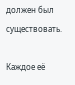должен был существовать.

Каждое её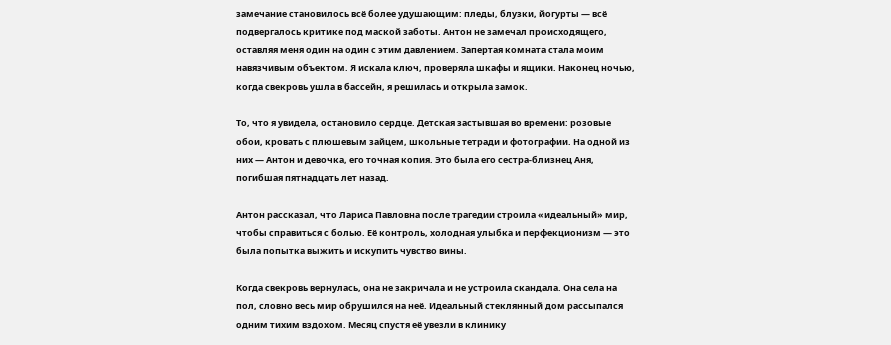замечание становилось всё более удушающим: пледы, блузки, йогурты — всё подвергалось критике под маской заботы. Антон не замечал происходящего, оставляя меня один на один с этим давлением. Запертая комната стала моим навязчивым объектом. Я искала ключ, проверяла шкафы и ящики. Наконец ночью, когда свекровь ушла в бассейн, я решилась и открыла замок.

То, что я увидела, остановило сердце. Детская застывшая во времени: розовые обои, кровать с плюшевым зайцем, школьные тетради и фотографии. На одной из них — Антон и девочка, его точная копия. Это была его сестра-близнец Аня, погибшая пятнадцать лет назад.

Антон рассказал, что Лариса Павловна после трагедии строила «идеальный» мир, чтобы справиться с болью. Её контроль, холодная улыбка и перфекционизм — это была попытка выжить и искупить чувство вины.

Когда свекровь вернулась, она не закричала и не устроила скандала. Она села на пол, словно весь мир обрушился на неё. Идеальный стеклянный дом рассыпался одним тихим вздохом. Месяц спустя её увезли в клинику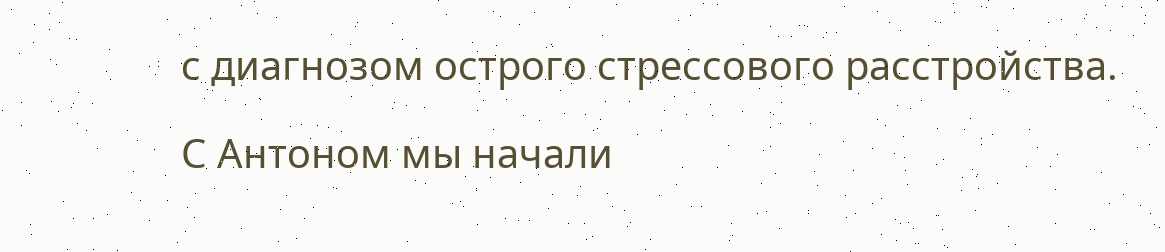с диагнозом острого стрессового расстройства.

С Антоном мы начали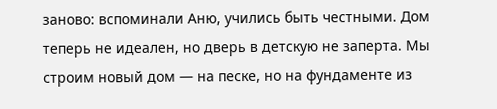заново: вспоминали Аню, учились быть честными. Дом теперь не идеален, но дверь в детскую не заперта. Мы строим новый дом — на песке, но на фундаменте из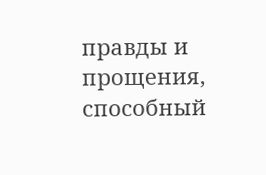правды и прощения, способный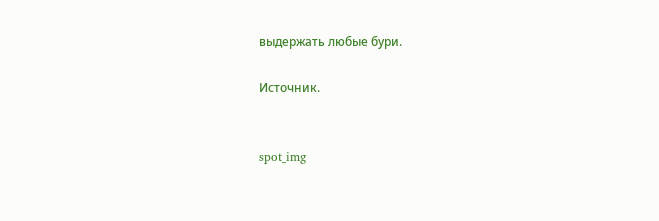выдержать любые бури.

Источник.


spot_img